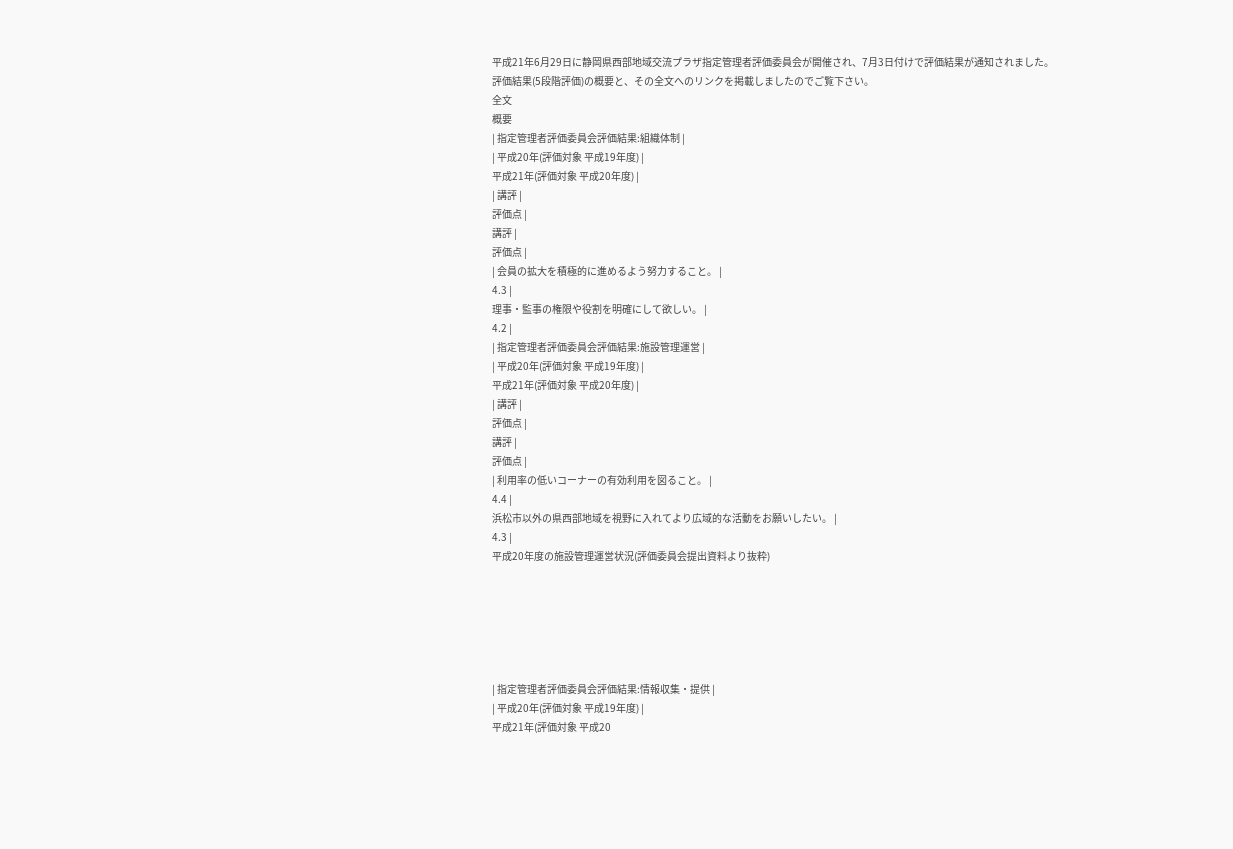平成21年6月29日に静岡県西部地域交流プラザ指定管理者評価委員会が開催され、7月3日付けで評価結果が通知されました。
評価結果(5段階評価)の概要と、その全文へのリンクを掲載しましたのでご覧下さい。
全文
概要
| 指定管理者評価委員会評価結果:組織体制 |
| 平成20年(評価対象 平成19年度) |
平成21年(評価対象 平成20年度) |
| 講評 |
評価点 |
講評 |
評価点 |
| 会員の拡大を積極的に進めるよう努力すること。 |
4.3 |
理事・監事の権限や役割を明確にして欲しい。 |
4.2 |
| 指定管理者評価委員会評価結果:施設管理運営 |
| 平成20年(評価対象 平成19年度) |
平成21年(評価対象 平成20年度) |
| 講評 |
評価点 |
講評 |
評価点 |
| 利用率の低いコーナーの有効利用を図ること。 |
4.4 |
浜松市以外の県西部地域を視野に入れてより広域的な活動をお願いしたい。 |
4.3 |
平成20年度の施設管理運営状況(評価委員会提出資料より抜粋)






| 指定管理者評価委員会評価結果:情報収集・提供 |
| 平成20年(評価対象 平成19年度) |
平成21年(評価対象 平成20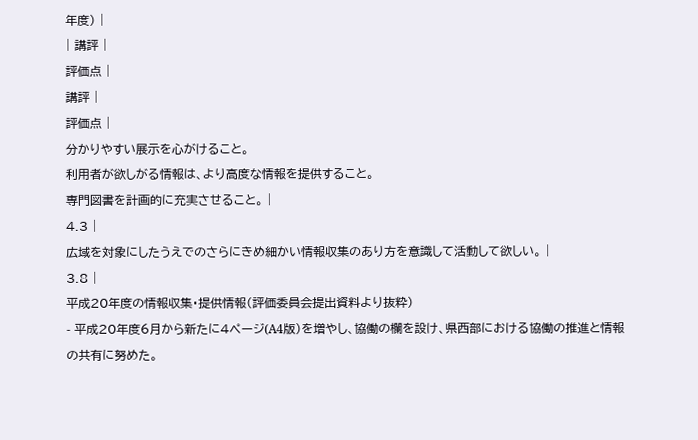年度) |
| 講評 |
評価点 |
講評 |
評価点 |
分かりやすい展示を心がけること。
利用者が欲しがる情報は、より高度な情報を提供すること。
専門図書を計画的に充実させること。 |
4.3 |
広域を対象にしたうえでのさらにきめ細かい情報収集のあり方を意識して活動して欲しい。 |
3.8 |
平成20年度の情報収集・提供情報(評価委員会提出資料より抜粋)
- 平成20年度6月から新たに4ページ(A4版)を増やし、協働の欄を設け、県西部における協働の推進と情報の共有に努めた。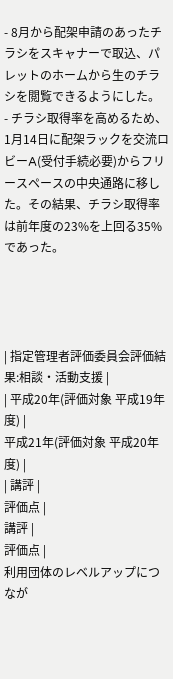- 8月から配架申請のあったチラシをスキャナーで取込、パレットのホームから生のチラシを閲覧できるようにした。
- チラシ取得率を高めるため、1月14日に配架ラックを交流ロビーA(受付手続必要)からフリースペースの中央通路に移した。その結果、チラシ取得率は前年度の23%を上回る35%であった。




| 指定管理者評価委員会評価結果:相談・活動支援 |
| 平成20年(評価対象 平成19年度) |
平成21年(評価対象 平成20年度) |
| 講評 |
評価点 |
講評 |
評価点 |
利用団体のレベルアップにつなが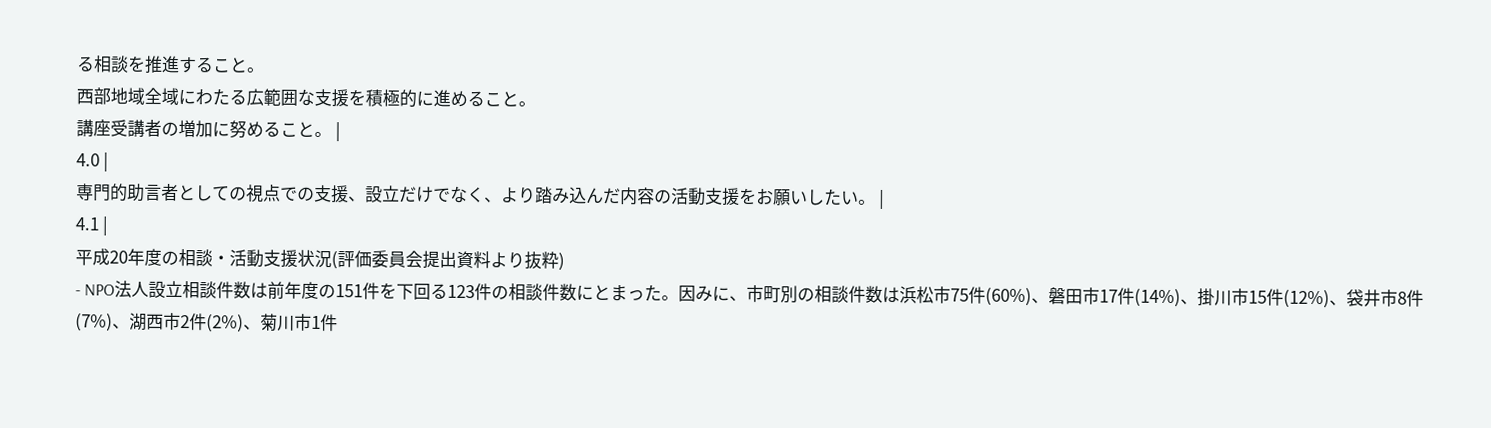る相談を推進すること。
西部地域全域にわたる広範囲な支援を積極的に進めること。
講座受講者の増加に努めること。 |
4.0 |
専門的助言者としての視点での支援、設立だけでなく、より踏み込んだ内容の活動支援をお願いしたい。 |
4.1 |
平成20年度の相談・活動支援状況(評価委員会提出資料より抜粋)
- NPO法人設立相談件数は前年度の151件を下回る123件の相談件数にとまった。因みに、市町別の相談件数は浜松市75件(60%)、磐田市17件(14%)、掛川市15件(12%)、袋井市8件(7%)、湖西市2件(2%)、菊川市1件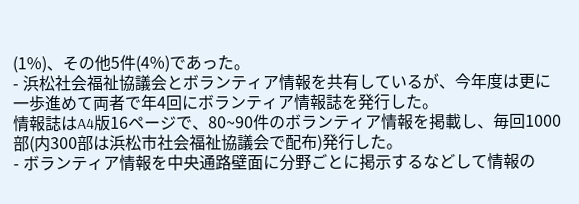(1%)、その他5件(4%)であった。
- 浜松社会福祉協議会とボランティア情報を共有しているが、今年度は更に一歩進めて両者で年4回にボランティア情報誌を発行した。
情報誌はA4版16ページで、80~90件のボランティア情報を掲載し、毎回1000部(内300部は浜松市社会福祉協議会で配布)発行した。
- ボランティア情報を中央通路壁面に分野ごとに掲示するなどして情報の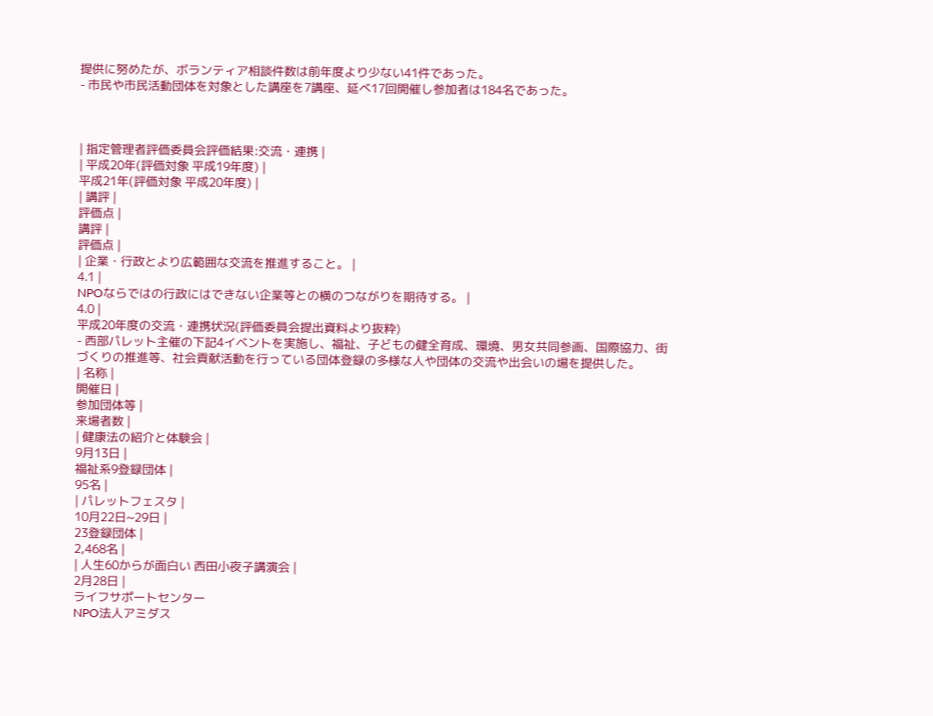提供に努めたが、ボランティア相談件数は前年度より少ない41件であった。
- 市民や市民活動団体を対象とした講座を7講座、延べ17回開催し参加者は184名であった。



| 指定管理者評価委員会評価結果:交流・連携 |
| 平成20年(評価対象 平成19年度) |
平成21年(評価対象 平成20年度) |
| 講評 |
評価点 |
講評 |
評価点 |
| 企業・行政とより広範囲な交流を推進すること。 |
4.1 |
NPOならではの行政にはできない企業等との横のつながりを期待する。 |
4.0 |
平成20年度の交流・連携状況(評価委員会提出資料より抜粋)
- 西部パレット主催の下記4イベントを実施し、福祉、子どもの健全育成、環境、男女共同参画、国際協力、街づくりの推進等、社会貢献活動を行っている団体登録の多様な人や団体の交流や出会いの場を提供した。
| 名称 |
開催日 |
参加団体等 |
来場者数 |
| 健康法の紹介と体験会 |
9月13日 |
福祉系9登録団体 |
95名 |
| パレットフェスタ |
10月22日~29日 |
23登録団体 |
2,468名 |
| 人生60からが面白い 西田小夜子講演会 |
2月28日 |
ライフサポートセンター
NPO法人アミダス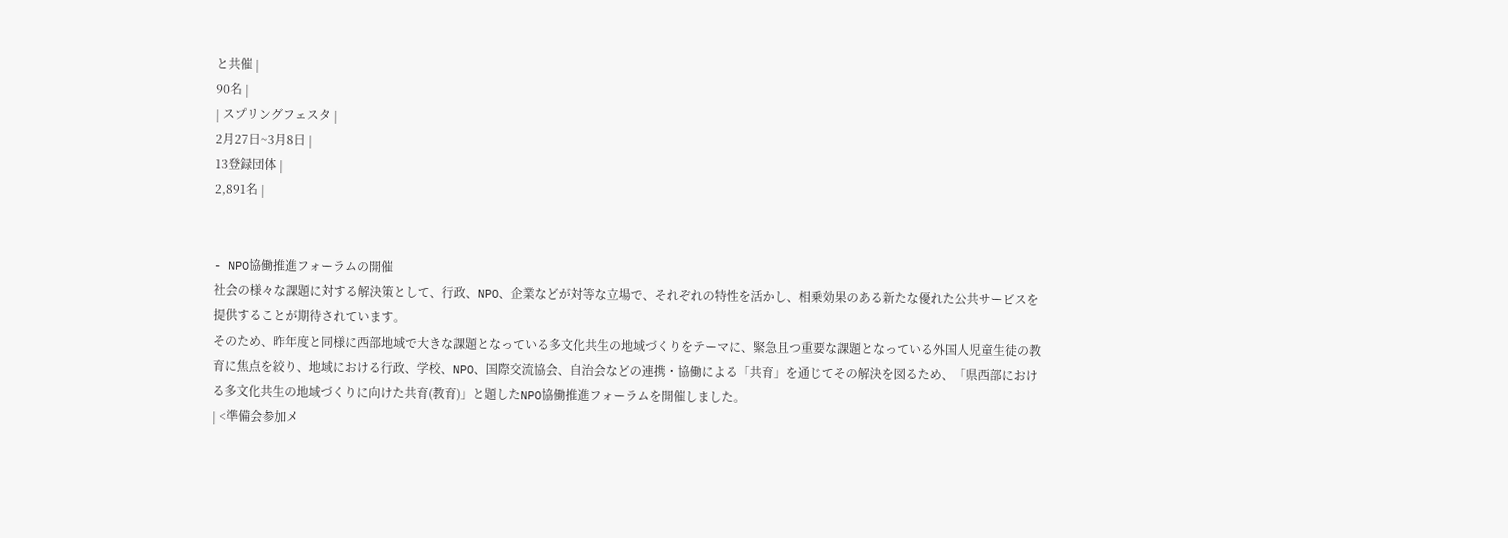と共催 |
90名 |
| スプリングフェスタ |
2月27日~3月8日 |
13登録団体 |
2,891名 |


- NPO協働推進フォーラムの開催
社会の様々な課題に対する解決策として、行政、NPO、企業などが対等な立場で、それぞれの特性を活かし、相乗効果のある新たな優れた公共サービスを提供することが期待されています。
そのため、昨年度と同様に西部地域で大きな課題となっている多文化共生の地域づくりをテーマに、緊急且つ重要な課題となっている外国人児童生徒の教育に焦点を絞り、地域における行政、学校、NPO、国際交流協会、自治会などの連携・協働による「共育」を通じてその解決を図るため、「県西部における多文化共生の地域づくりに向けた共育(教育)」と題したNPO協働推進フォーラムを開催しました。
| <準備会参加メ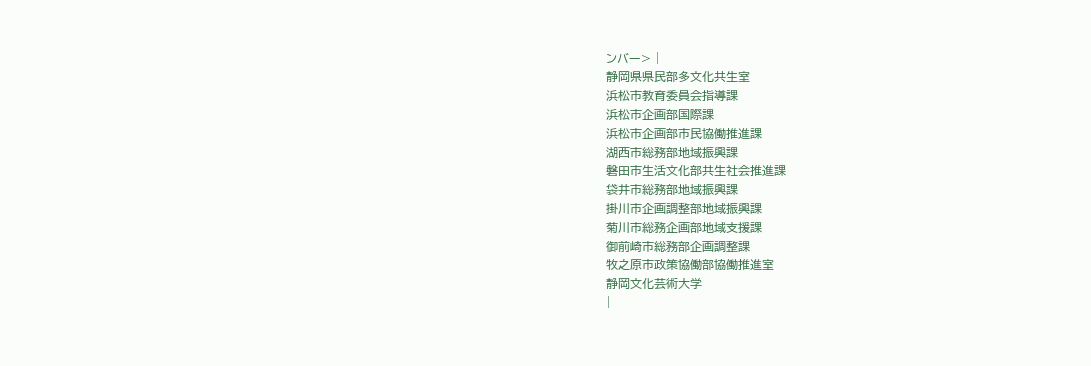ンバー> |
静岡県県民部多文化共生室
浜松市教育委員会指導課
浜松市企画部国際課
浜松市企画部市民協働推進課
湖西市総務部地域振興課
磐田市生活文化部共生社会推進課
袋井市総務部地域振興課
掛川市企画調整部地域振興課
菊川市総務企画部地域支援課
御前崎市総務部企画調整課
牧之原市政策協働部協働推進室
静岡文化芸術大学
|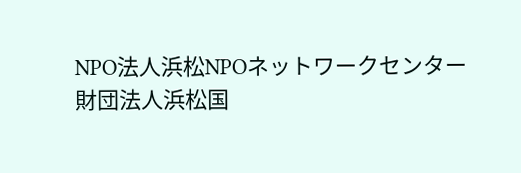NPO法人浜松NPOネットワークセンター
財団法人浜松国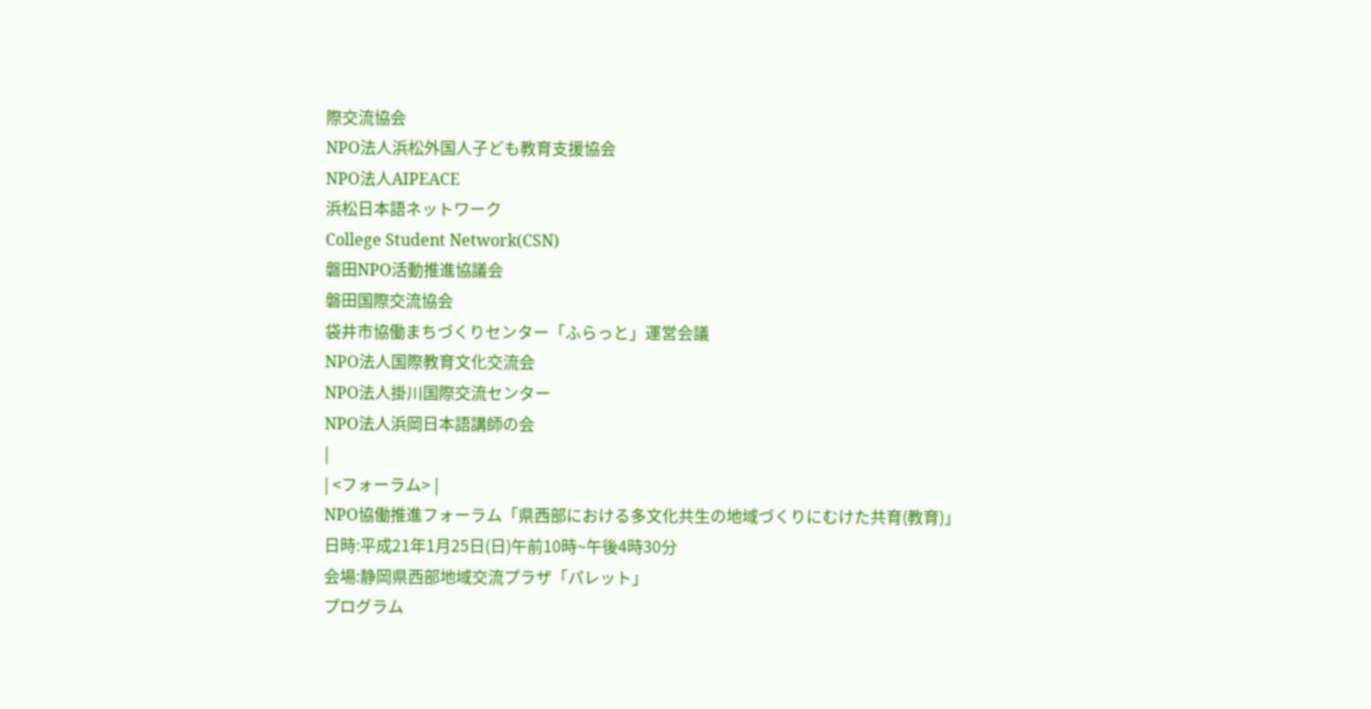際交流協会
NPO法人浜松外国人子ども教育支援協会
NPO法人AIPEACE
浜松日本語ネットワーク
College Student Network(CSN)
磐田NPO活動推進協議会
磐田国際交流協会
袋井市協働まちづくりセンター「ふらっと」運営会議
NPO法人国際教育文化交流会
NPO法人掛川国際交流センター
NPO法人浜岡日本語講師の会
|
| <フォーラム> |
NPO協働推進フォーラム「県西部における多文化共生の地域づくりにむけた共育(教育)」
日時:平成21年1月25日(日)午前10時~午後4時30分
会場:静岡県西部地域交流プラザ「パレット」
プログラム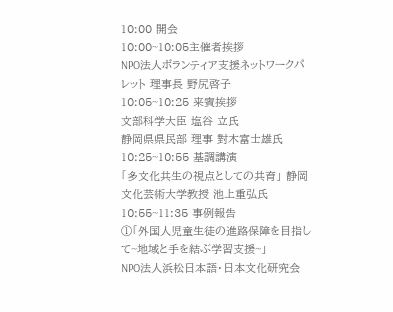10:00 開会
10:00~10:05主催者挨拶
NPO法人ボランティア支援ネットワークパレット 理事長 野尻啓子
10:05~10:25 来賓挨拶
文部科学大臣 塩谷 立氏
静岡県県民部 理事 對木富士雄氏
10:25~10:55 基調講演
「多文化共生の視点としての共育」 静岡文化芸術大学教授 池上重弘氏
10:55~11:35 事例報告
①「外国人児童生徒の進路保障を目指して~地域と手を結ぶ学習支援~」
NPO法人浜松日本語・日本文化研究会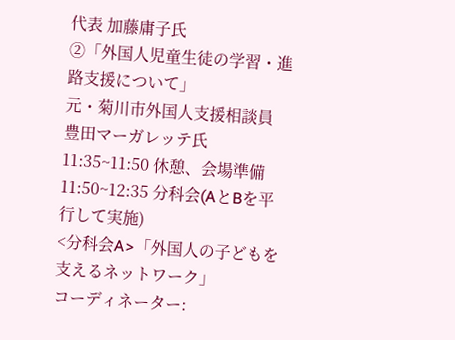代表 加藤庸子氏
②「外国人児童生徒の学習・進路支援について」
元・菊川市外国人支援相談員 豊田マーガレッテ氏
11:35~11:50 休憩、会場準備
11:50~12:35 分科会(AとBを平行して実施)
<分科会A>「外国人の子どもを支えるネットワーク」
コーディネーター: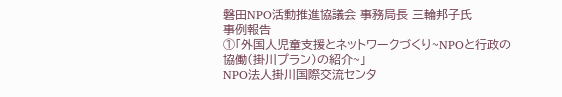磐田NPO活動推進協議会 事務局長 三輪邦子氏
事例報告
①「外国人児童支援とネットワークづくり~NPOと行政の協働(掛川プラン)の紹介~」
NPO法人掛川国際交流センタ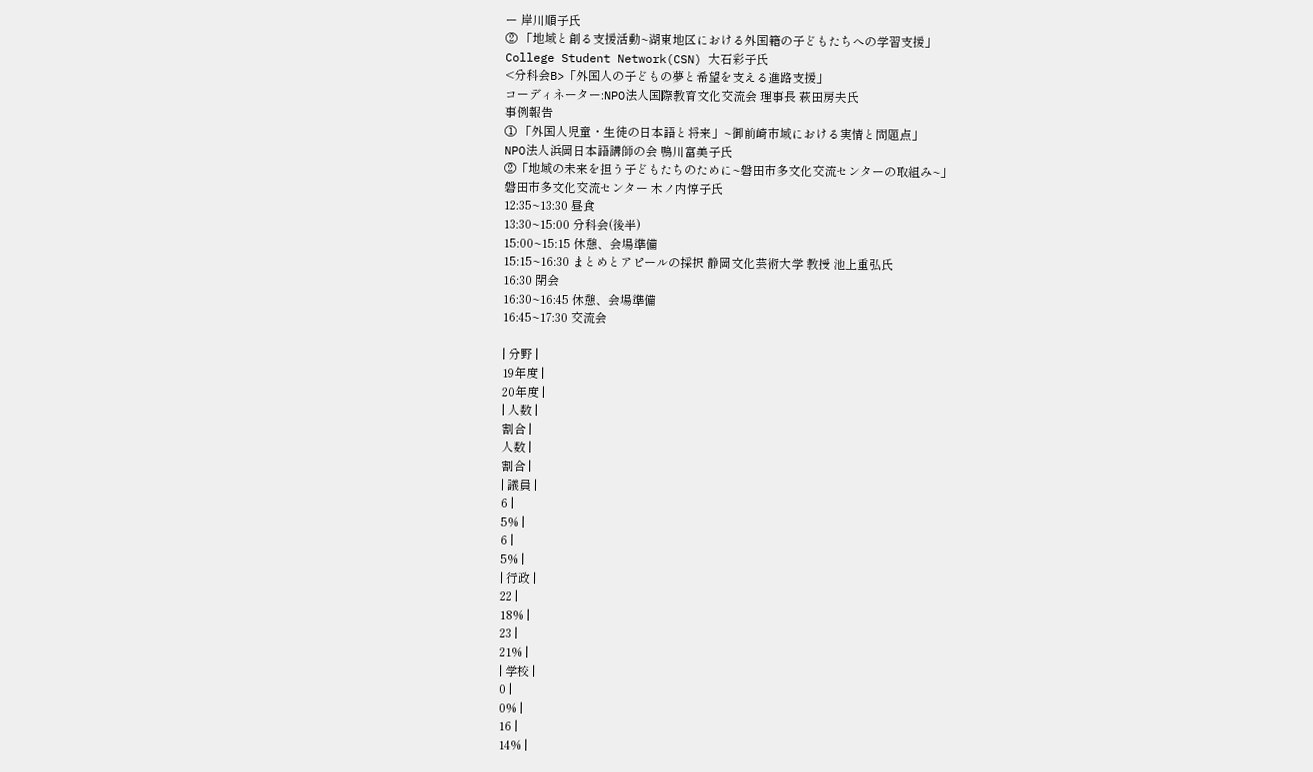ー 岸川順子氏
② 「地域と創る支援活動~湖東地区における外国籍の子どもたちへの学習支援」
College Student Network(CSN) 大石彩子氏
<分科会B>「外国人の子どもの夢と希望を支える進路支援」
コーディネーター:NPO法人国際教育文化交流会 理事長 萩田房夫氏
事例報告
① 「外国人児童・生徒の日本語と将来」~御前崎市域における実情と問題点」
NPO法人浜岡日本語講師の会 鴨川富美子氏
②「地域の未来を担う子どもたちのために~磐田市多文化交流センターの取組み~」
磐田市多文化交流センター 木ノ内惇子氏
12:35~13:30 昼食
13:30~15:00 分科会(後半)
15:00~15:15 休憩、会場準備
15:15~16:30 まとめとアピールの採択 静岡文化芸術大学 教授 池上重弘氏
16:30 閉会
16:30~16:45 休憩、会場準備
16:45~17:30 交流会

| 分野 |
19年度 |
20年度 |
| 人数 |
割合 |
人数 |
割合 |
| 議員 |
6 |
5% |
6 |
5% |
| 行政 |
22 |
18% |
23 |
21% |
| 学校 |
0 |
0% |
16 |
14% |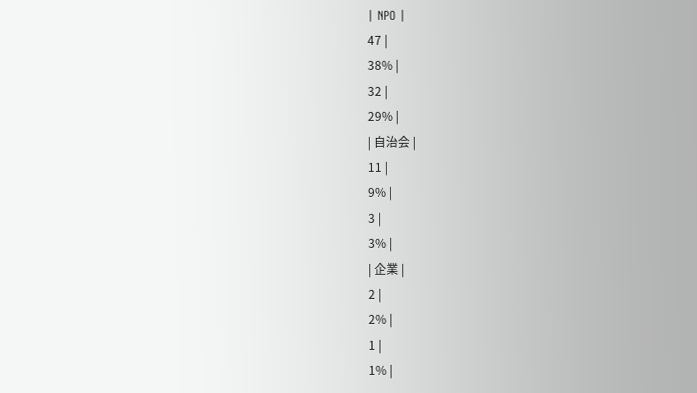| NPO |
47 |
38% |
32 |
29% |
| 自治会 |
11 |
9% |
3 |
3% |
| 企業 |
2 |
2% |
1 |
1% |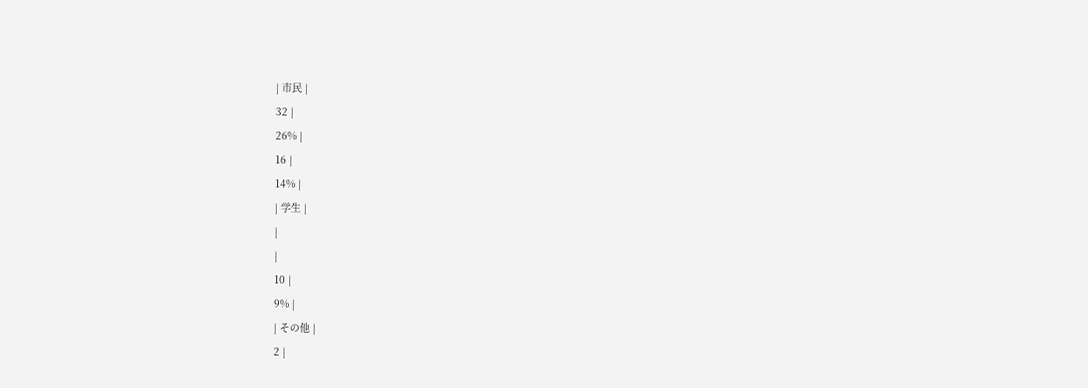| 市民 |
32 |
26% |
16 |
14% |
| 学生 |
|
|
10 |
9% |
| その他 |
2 |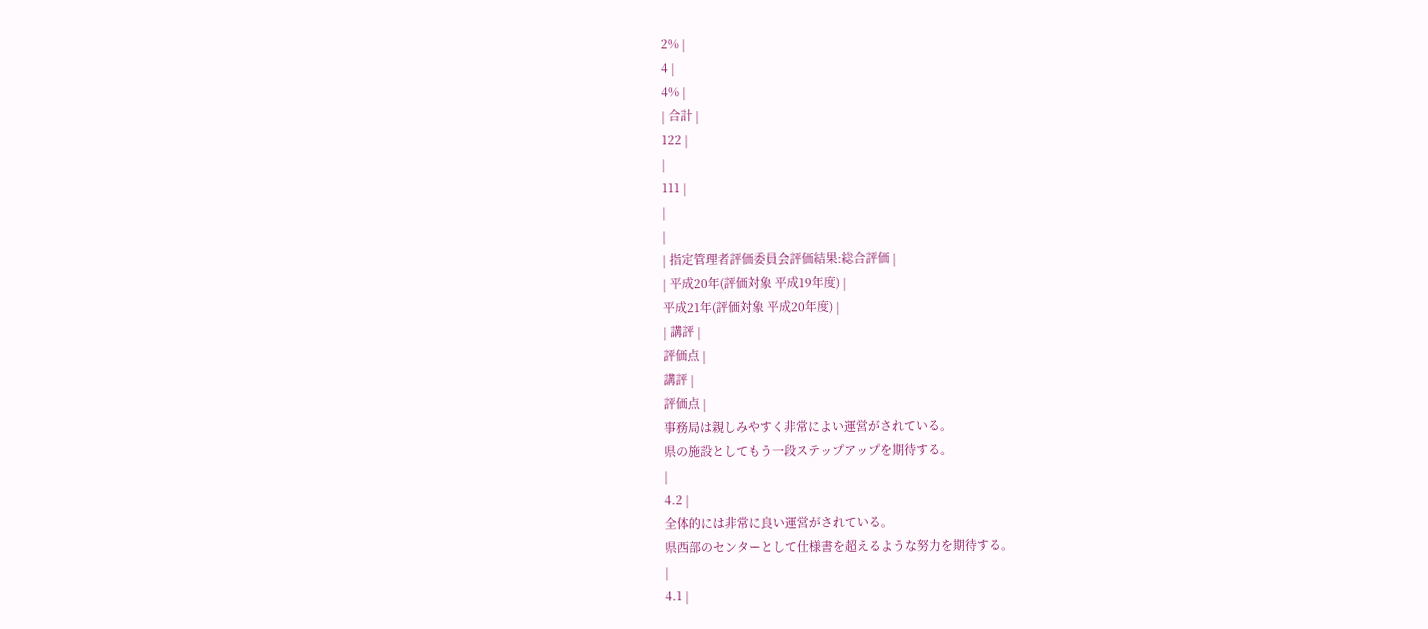2% |
4 |
4% |
| 合計 |
122 |
|
111 |
|
|
| 指定管理者評価委員会評価結果:総合評価 |
| 平成20年(評価対象 平成19年度) |
平成21年(評価対象 平成20年度) |
| 講評 |
評価点 |
講評 |
評価点 |
事務局は親しみやすく非常によい運営がされている。
県の施設としてもう一段ステップアップを期待する。
|
4.2 |
全体的には非常に良い運営がされている。
県西部のセンターとして仕様書を超えるような努力を期待する。
|
4.1 |